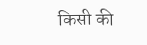किसी की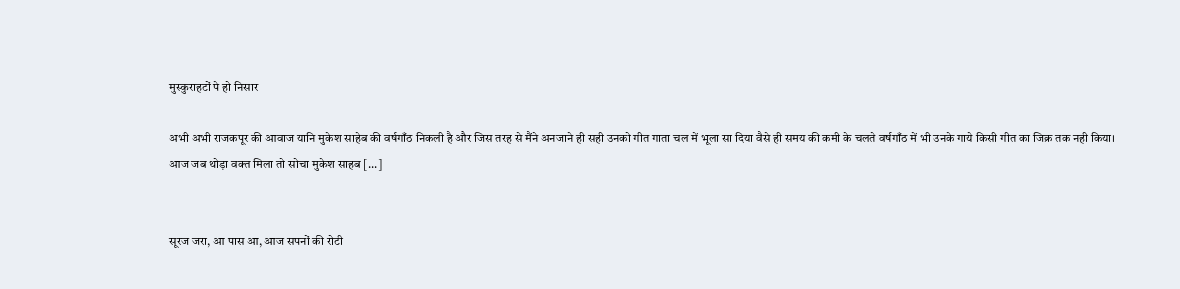मुस्कुराहटों पे हो निसार

अभी अभी राजकपूर की आवाज यानि मुकेश साहेब की वर्षगाँठ निकली है और जिस तरह से मैंने अनजाने ही सही उनको गीत गाता चल में भूला सा दिया वैसे ही समय की कमी के चलते वर्षगाँठ में भी उनके गाये किसी गीत का जिक्र तक नही किया।
आज जब थोड़ा वक्त मिला तो सोचा मुकेश साहब [...]


सूरज जरा, आ पास आ, आज सपनों की रोटी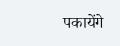पकायेंगे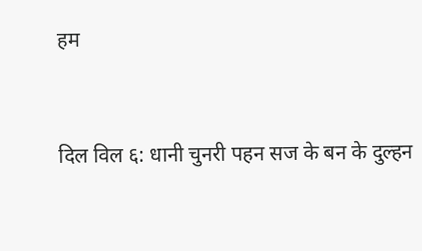हम



दिल विल ६: धानी चुनरी पहन सज के बन के दुल्हन